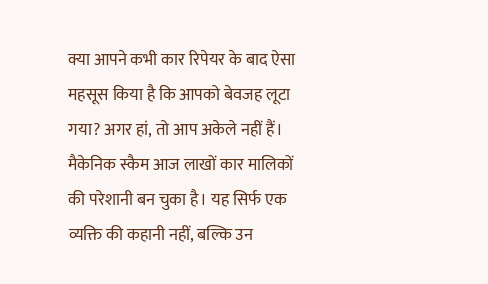क्या आपने कभी कार रिपेयर के बाद ऐसा महसूस किया है कि आपको बेवजह लूटा गया? अगर हां, तो आप अकेले नहीं हैं। मैकेनिक स्कैम आज लाखों कार मालिकों की परेशानी बन चुका है। यह सिर्फ एक व्यक्ति की कहानी नहीं, बल्कि उन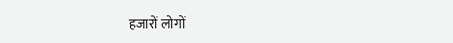हजारों लोगों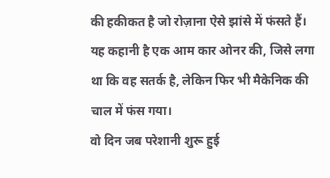की हकीकत है जो रोज़ाना ऐसे झांसे में फंसते हैं।
यह कहानी है एक आम कार ओनर की, जिसे लगा था कि वह सतर्क है, लेकिन फिर भी मैकेनिक की चाल में फंस गया।
वो दिन जब परेशानी शुरू हुई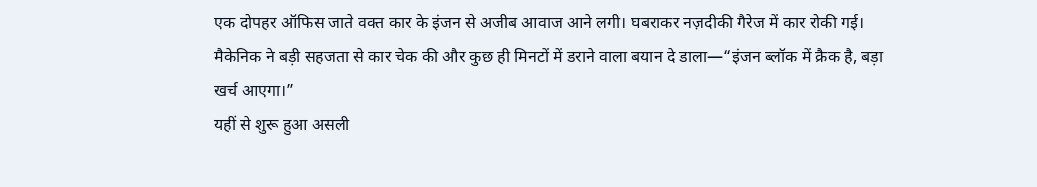एक दोपहर ऑफिस जाते वक्त कार के इंजन से अजीब आवाज आने लगी। घबराकर नज़दीकी गैरेज में कार रोकी गई। मैकेनिक ने बड़ी सहजता से कार चेक की और कुछ ही मिनटों में डराने वाला बयान दे डाला—“इंजन ब्लॉक में क्रैक है, बड़ा खर्च आएगा।”
यहीं से शुरू हुआ असली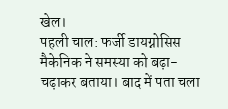खेल।
पहली चाल: फर्जी डायग्नोसिस
मैकेनिक ने समस्या को बढ़ा-चढ़ाकर बताया। बाद में पता चला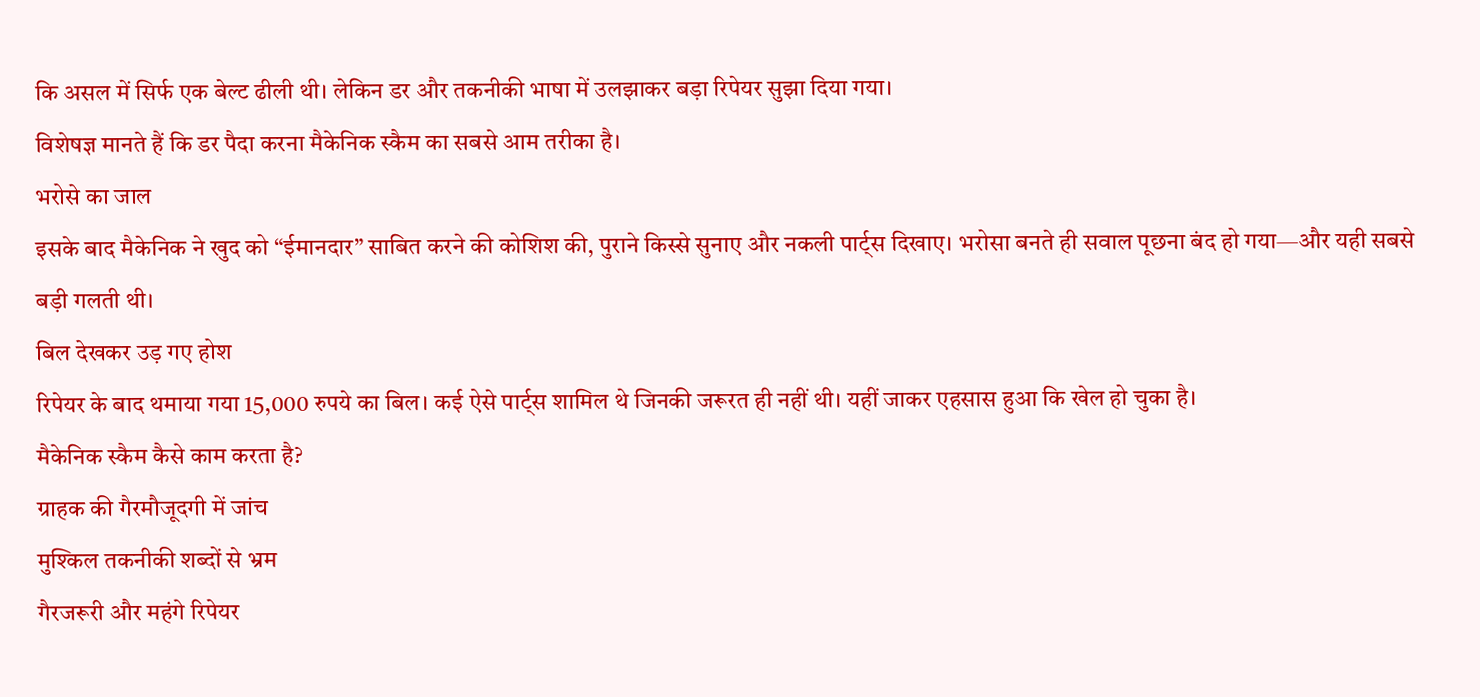कि असल में सिर्फ एक बेल्ट ढीली थी। लेकिन डर और तकनीकी भाषा में उलझाकर बड़ा रिपेयर सुझा दिया गया।
विशेषज्ञ मानते हैं कि डर पैदा करना मैकेनिक स्कैम का सबसे आम तरीका है।
भरोसे का जाल
इसके बाद मैकेनिक ने खुद को “ईमानदार” साबित करने की कोशिश की, पुराने किस्से सुनाए और नकली पार्ट्स दिखाए। भरोसा बनते ही सवाल पूछना बंद हो गया—और यही सबसे बड़ी गलती थी।
बिल देखकर उड़ गए होश
रिपेयर के बाद थमाया गया 15,000 रुपये का बिल। कई ऐसे पार्ट्स शामिल थे जिनकी जरूरत ही नहीं थी। यहीं जाकर एहसास हुआ कि खेल हो चुका है।
मैकेनिक स्कैम कैसे काम करता है?
ग्राहक की गैरमौजूदगी में जांच
मुश्किल तकनीकी शब्दों से भ्रम
गैरजरूरी और महंगे रिपेयर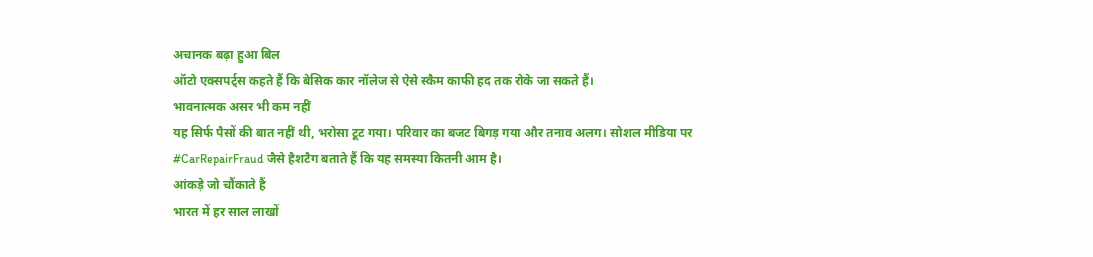अचानक बढ़ा हुआ बिल
ऑटो एक्सपर्ट्स कहते हैं कि बेसिक कार नॉलेज से ऐसे स्कैम काफी हद तक रोके जा सकते हैं।
भावनात्मक असर भी कम नहीं
यह सिर्फ पैसों की बात नहीं थी, भरोसा टूट गया। परिवार का बजट बिगड़ गया और तनाव अलग। सोशल मीडिया पर #CarRepairFraud जैसे हैशटैग बताते हैं कि यह समस्या कितनी आम है।
आंकड़े जो चौंकाते हैं
भारत में हर साल लाखों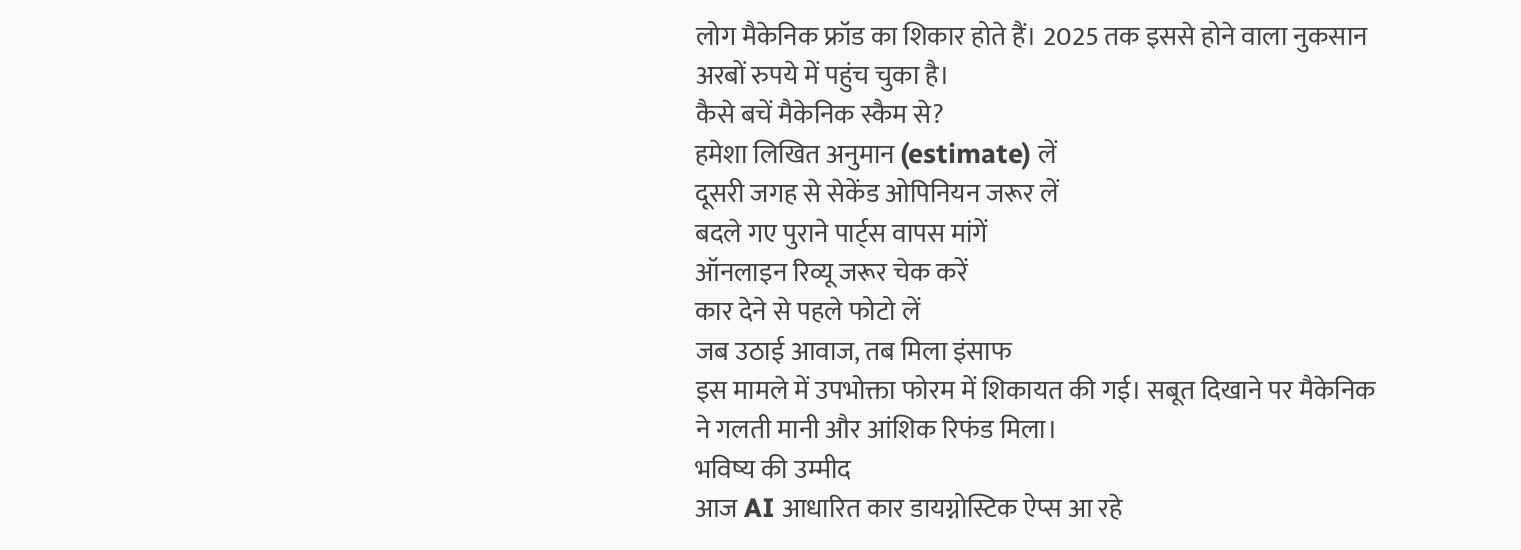लोग मैकेनिक फ्रॉड का शिकार होते हैं। 2025 तक इससे होने वाला नुकसान अरबों रुपये में पहुंच चुका है।
कैसे बचें मैकेनिक स्कैम से?
हमेशा लिखित अनुमान (estimate) लें
दूसरी जगह से सेकेंड ओपिनियन जरूर लें
बदले गए पुराने पार्ट्स वापस मांगें
ऑनलाइन रिव्यू जरूर चेक करें
कार देने से पहले फोटो लें
जब उठाई आवाज, तब मिला इंसाफ
इस मामले में उपभोक्ता फोरम में शिकायत की गई। सबूत दिखाने पर मैकेनिक ने गलती मानी और आंशिक रिफंड मिला।
भविष्य की उम्मीद
आज AI आधारित कार डायग्नोस्टिक ऐप्स आ रहे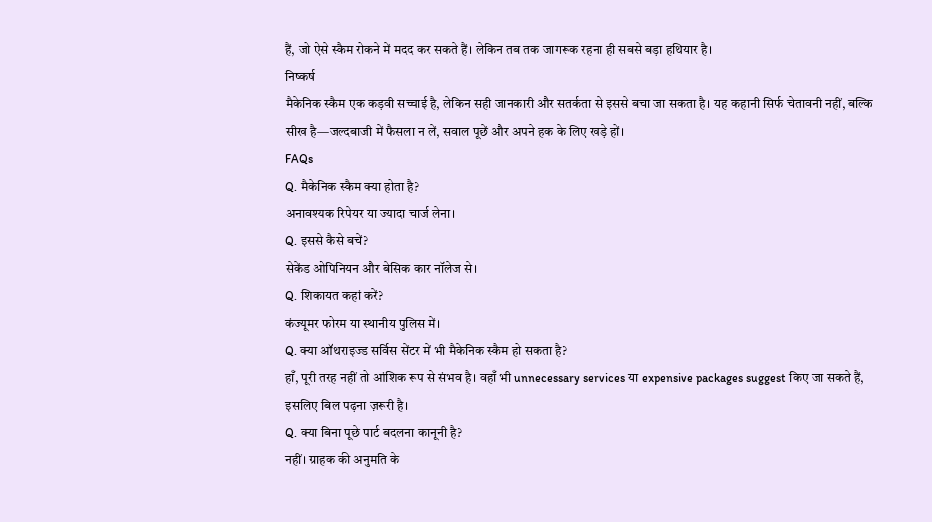हैं, जो ऐसे स्कैम रोकने में मदद कर सकते हैं। लेकिन तब तक जागरूक रहना ही सबसे बड़ा हथियार है।
निष्कर्ष
मैकेनिक स्कैम एक कड़वी सच्चाई है, लेकिन सही जानकारी और सतर्कता से इससे बचा जा सकता है। यह कहानी सिर्फ चेतावनी नहीं, बल्कि सीख है—जल्दबाजी में फैसला न लें, सवाल पूछें और अपने हक के लिए खड़े हों।
FAQs
Q. मैकेनिक स्कैम क्या होता है?
अनावश्यक रिपेयर या ज्यादा चार्ज लेना।
Q. इससे कैसे बचें?
सेकेंड ओपिनियन और बेसिक कार नॉलेज से।
Q. शिकायत कहां करें?
कंज्यूमर फोरम या स्थानीय पुलिस में।
Q. क्या ऑथराइज्ड सर्विस सेंटर में भी मैकेनिक स्कैम हो सकता है?
हाँ, पूरी तरह नहीं तो आंशिक रूप से संभव है। वहाँ भी unnecessary services या expensive packages suggest किए जा सकते हैं, इसलिए बिल पढ़ना ज़रूरी है।
Q. क्या बिना पूछे पार्ट बदलना कानूनी है?
नहीं। ग्राहक की अनुमति के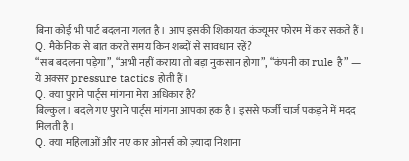बिना कोई भी पार्ट बदलना गलत है। आप इसकी शिकायत कंज्यूमर फोरम में कर सकते हैं।
Q. मैकेनिक से बात करते समय किन शब्दों से सावधान रहें?
“सब बदलना पड़ेगा”, “अभी नहीं कराया तो बड़ा नुकसान होगा”, “कंपनी का rule है” — ये अक्सर pressure tactics होती हैं।
Q. क्या पुराने पार्ट्स मांगना मेरा अधिकार है?
बिल्कुल। बदले गए पुराने पार्ट्स मांगना आपका हक है। इससे फर्जी चार्ज पकड़ने में मदद मिलती है।
Q. क्या महिलाओं और नए कार ओनर्स को ज़्यादा निशाना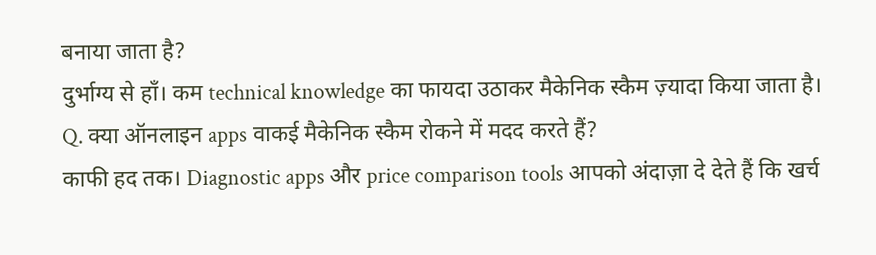बनाया जाता है?
दुर्भाग्य से हाँ। कम technical knowledge का फायदा उठाकर मैकेनिक स्कैम ज़्यादा किया जाता है।
Q. क्या ऑनलाइन apps वाकई मैकेनिक स्कैम रोकने में मदद करते हैं?
काफी हद तक। Diagnostic apps और price comparison tools आपको अंदाज़ा दे देते हैं कि खर्च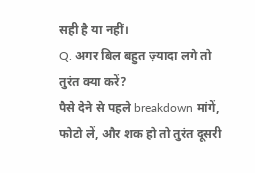सही है या नहीं।
Q. अगर बिल बहुत ज़्यादा लगे तो तुरंत क्या करें?
पैसे देने से पहले breakdown मांगें, फोटो लें, और शक हो तो तुरंत दूसरी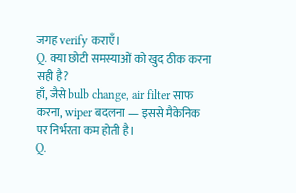जगह verify कराएँ।
Q. क्या छोटी समस्याओं को खुद ठीक करना सही है?
हाँ, जैसे bulb change, air filter साफ करना, wiper बदलना — इससे मैकेनिक पर निर्भरता कम होती है।
Q.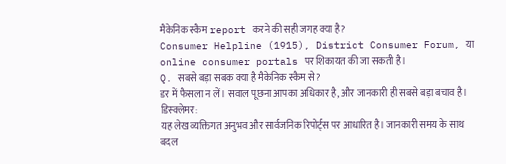मैकेनिक स्कैम report करने की सही जगह क्या है?
Consumer Helpline (1915), District Consumer Forum, या online consumer portals पर शिकायत की जा सकती है।
Q. सबसे बड़ा सबक क्या है मैकेनिक स्कैम से?
डर में फैसला न लें। सवाल पूछना आपका अधिकार है, और जानकारी ही सबसे बड़ा बचाव है।
डिस्क्लेमर:
यह लेख व्यक्तिगत अनुभव और सार्वजनिक रिपोर्ट्स पर आधारित है। जानकारी समय के साथ बदल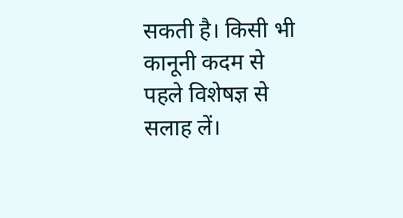सकती है। किसी भी कानूनी कदम से पहले विशेषज्ञ से सलाह लें।